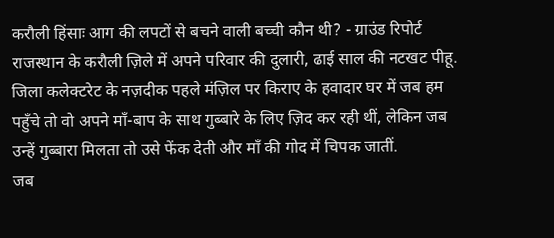करौली हिंसाः आग की लपटों से बचने वाली बच्ची कौन थी? - ग्राउंड रिपोर्ट
राजस्थान के करौली ज़िले में अपने परिवार की दुलारी, ढाई साल की नटखट पीहू.
जिला कलेक्टरेट के नज़दीक पहले मंज़िल पर किराए के हवादार घर में जब हम पहुँचे तो वो अपने माँ-बाप के साथ गुब्बारे के लिए ज़िद कर रही थीं, लेकिन जब उन्हें गुब्बारा मिलता तो उसे फेंक देती और माँ की गोद में चिपक जातीं.
जब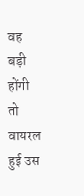वह बड़ी होंगी तो वायरल हुई उस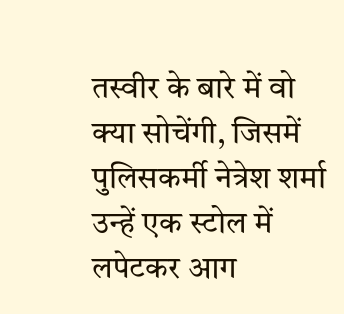तस्वीर के बारे में वो क्या सोचेंगी, जिसमें पुलिसकर्मी नेत्रेश शर्मा उन्हें एक स्टोल में लपेटकर आग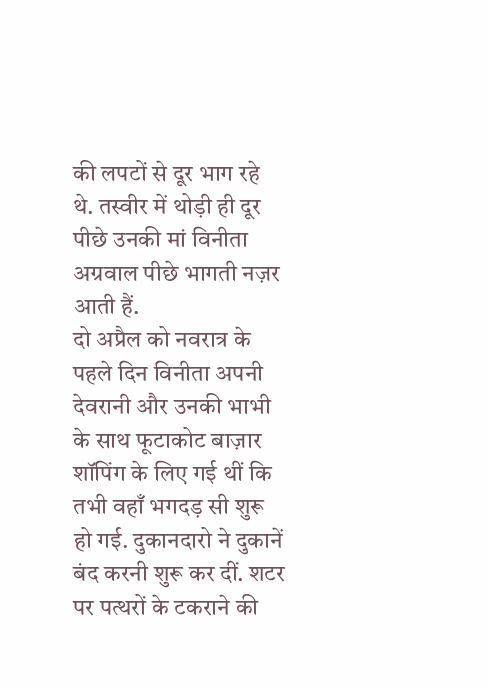की लपटों से दूर भाग रहे थे. तस्वीर में थोड़ी ही दूर पीछे उनकी मां विनीता अग्रवाल पीछे भागती नज़र आती हैं.
दो अप्रैल को नवरात्र के पहले दिन विनीता अपनी देवरानी और उनकी भाभी के साथ फूटाकोट बाज़ार शॉपिंग के लिए गई थीं कि तभी वहाँ भगदड़ सी शुरू हो गई. दुकानदारो ने दुकानें बंद करनी शुरू कर दीं. शटर पर पत्थरों के टकराने की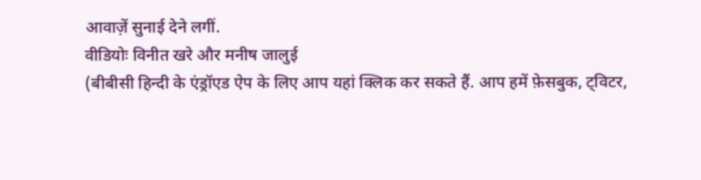आवाज़ें सुनाई देने लगीं.
वीडियोः विनीत खरे और मनीष जालुई
(बीबीसी हिन्दी के एंड्रॉएड ऐप के लिए आप यहां क्लिक कर सकते हैं. आप हमें फ़ेसबुक, ट्विटर,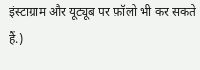इंस्टाग्राम और यूट्यूब पर फ़ॉलो भी कर सकते हैं.)